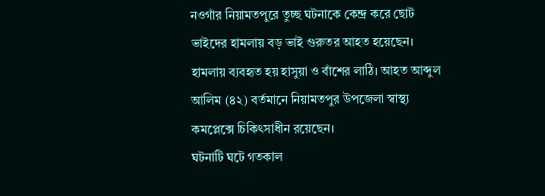নওগাঁর নিয়ামতপুরে তুচ্ছ ঘটনাকে কেন্দ্র করে ছোট ভাইদের হামলায় বড় ভাই গুরুতর আহত হয়েছেন। হামলায় ব্যবহৃত হয় হাসুয়া ও বাঁশের লাঠি। আহত আব্দুল আলিম (৪২) বর্তমানে নিয়ামতপুর উপজেলা স্বাস্থ্য কমপ্লেক্সে চিকিৎসাধীন রয়েছেন।
ঘটনাটি ঘটে গতকাল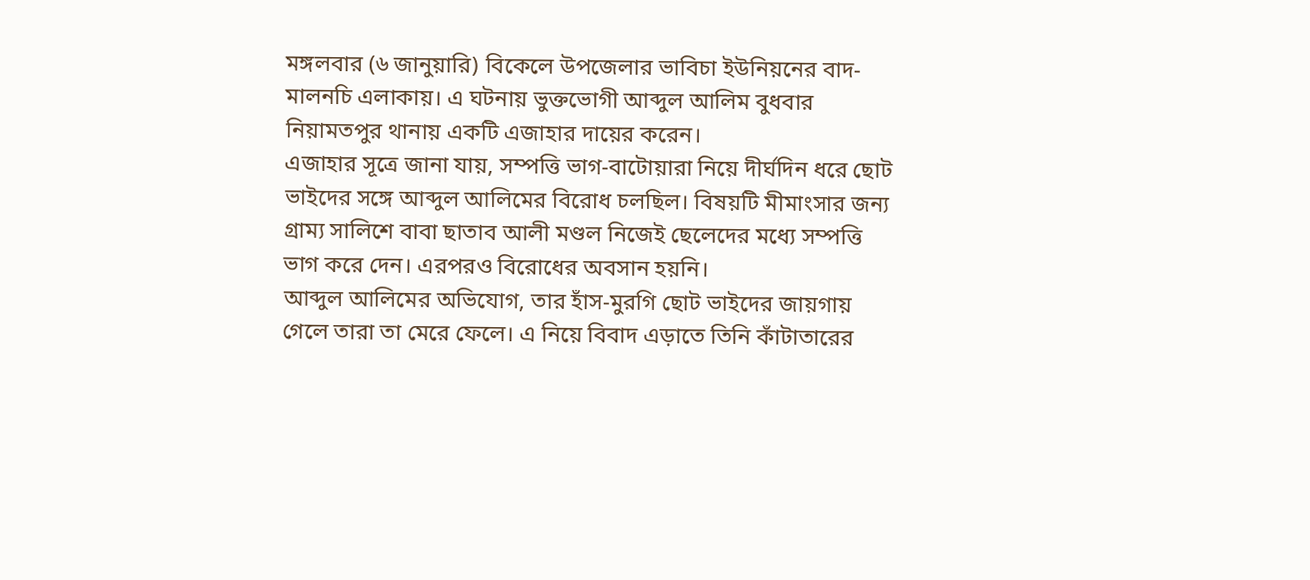মঙ্গলবার (৬ জানুয়ারি) বিকেলে উপজেলার ভাবিচা ইউনিয়নের বাদ-মালনচি এলাকায়। এ ঘটনায় ভুক্তভোগী আব্দুল আলিম বুধবার নিয়ামতপুর থানায় একটি এজাহার দায়ের করেন।
এজাহার সূত্রে জানা যায়, সম্পত্তি ভাগ-বাটোয়ারা নিয়ে দীর্ঘদিন ধরে ছোট ভাইদের সঙ্গে আব্দুল আলিমের বিরোধ চলছিল। বিষয়টি মীমাংসার জন্য গ্রাম্য সালিশে বাবা ছাতাব আলী মণ্ডল নিজেই ছেলেদের মধ্যে সম্পত্তি ভাগ করে দেন। এরপরও বিরোধের অবসান হয়নি।
আব্দুল আলিমের অভিযোগ, তার হাঁস-মুরগি ছোট ভাইদের জায়গায় গেলে তারা তা মেরে ফেলে। এ নিয়ে বিবাদ এড়াতে তিনি কাঁটাতারের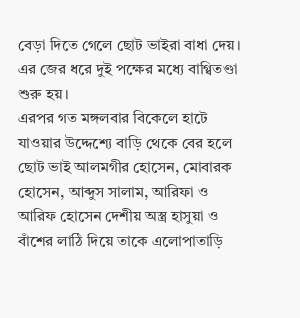বেড়া দিতে গেলে ছোট ভাইরা বাধা দেয়। এর জের ধরে দুই পক্ষের মধ্যে বাগ্বিতণ্ডা শুরু হয়।
এরপর গত মঙ্গলবার বিকেলে হাটে যাওয়ার উদ্দেশ্যে বাড়ি থেকে বের হলে ছোট ভাই আলমগীর হোসেন, মোবারক হোসেন, আব্দুস সালাম, আরিফা ও আরিফ হোসেন দেশীয় অস্ত্র হাসুয়া ও বাঁশের লাঠি দিয়ে তাকে এলোপাতাড়ি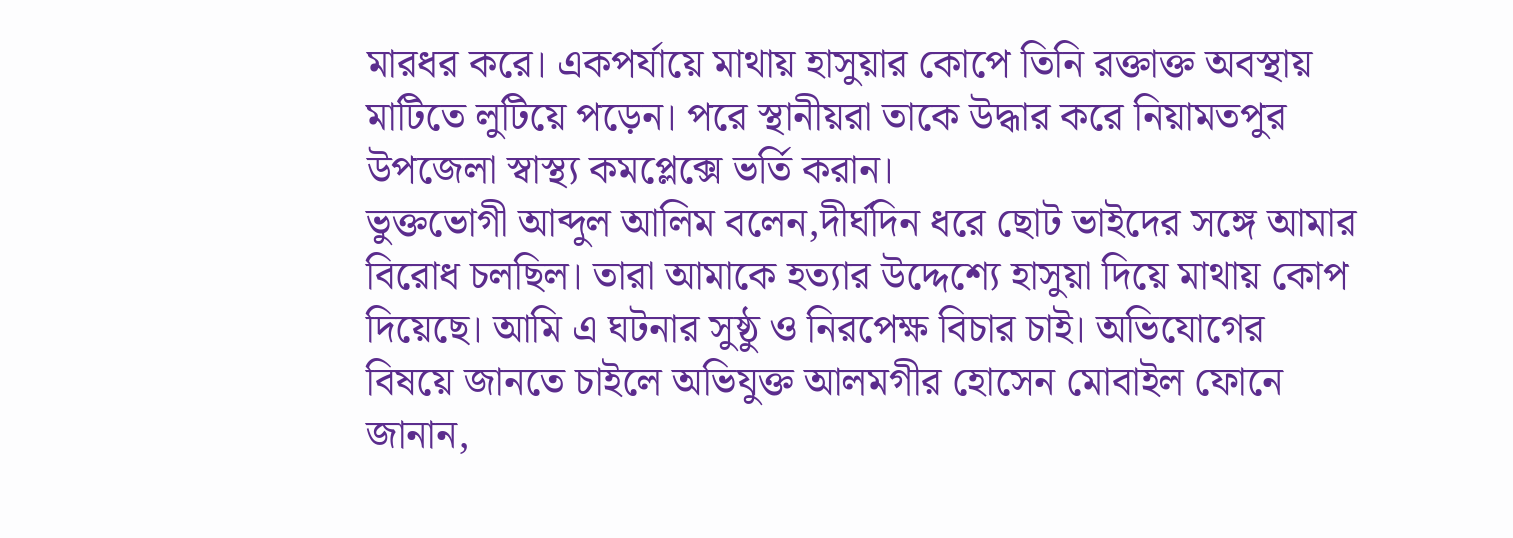মারধর করে। একপর্যায়ে মাথায় হাসুয়ার কোপে তিনি রক্তাক্ত অবস্থায় মাটিতে লুটিয়ে পড়েন। পরে স্থানীয়রা তাকে উদ্ধার করে নিয়ামতপুর উপজেলা স্বাস্থ্য কমপ্লেক্সে ভর্তি করান।
ভুক্তভোগী আব্দুল আলিম বলেন,দীর্ঘদিন ধরে ছোট ভাইদের সঙ্গে আমার বিরোধ চলছিল। তারা আমাকে হত্যার উদ্দেশ্যে হাসুয়া দিয়ে মাথায় কোপ দিয়েছে। আমি এ ঘটনার সুষ্ঠু ও নিরপেক্ষ বিচার চাই। অভিযোগের বিষয়ে জানতে চাইলে অভিযুক্ত আলমগীর হোসেন মোবাইল ফোনে জানান,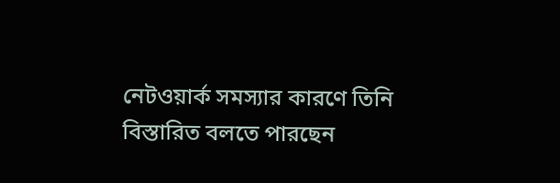নেটওয়ার্ক সমস্যার কারণে তিনি বিস্তারিত বলতে পারছেন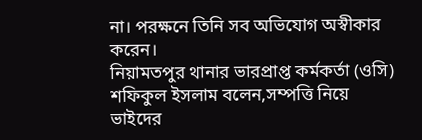না। পরক্ষনে তিনি সব অভিযোগ অস্বীকার করেন।
নিয়ামতপুর থানার ভারপ্রাপ্ত কর্মকর্তা (ওসি) শফিকুল ইসলাম বলেন,সম্পত্তি নিয়ে ভাইদের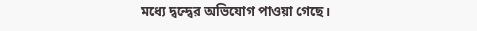মধ্যে দ্বন্দ্বের অভিযোগ পাওয়া গেছে।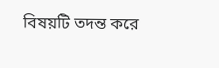বিষয়টি তদন্ত করে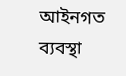আইনগত ব্যবস্থা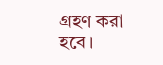গ্রহণ করা হবে।